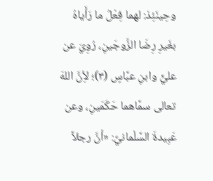وحِينَئِذ: لهما فِعْلُ ما رَأَياهُ بغَيرِ رِضَا الزَّوجَينِ، رُوِيَ عن عليٍّ وابنِ عبَّاسٍ (٣)؛ لأِنَّ اللهَ تعالى سمَّاهما حَكَمَينِ، وعن عَبِيدةَ السَّلْمانيِّ: «أنَّ رجلاً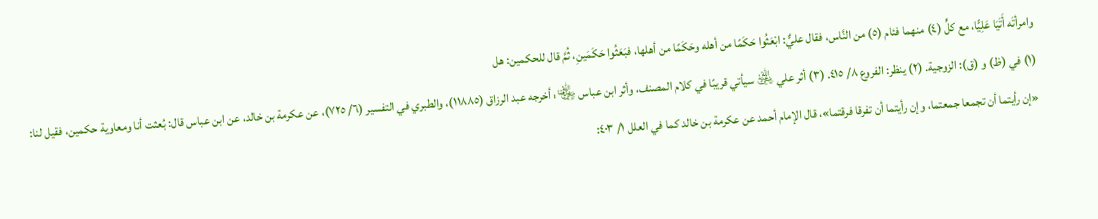وامرأتَه أَتَيَا عَلِيًّا، مع كلٍّ (٤) منهما فئام (٥) من النَّاس، فقال عليٌّ: ابْعَثُوا حَكَمًا من أهله وحَكَمًا من أهلها، فبَعَثُوا حَكَمَينِ، ثُمَّ قال للحكمين: هل
(١) في (ظ) و (ق): الزوجية. (٢) ينظر: الفروع ٨/ ٤١٥. (٣) أثر علي ﵁ سيأتي قريبًا في كلام المصنف، وأثر ابن عباس ﵄: أخرجه عبد الرزاق (١١٨٨٥)، والطبري في التفسير (٦/ ٧٢٥)، عن عكرمة بن خالد، عن ابن عباس قال: بُعثت أنا ومعاوية حكمين، فقيل لنا: «إن رأيتما أن تجمعا جمعتما، وإن رأيتما أن تفرقا فرقتما»، قال الإمام أحمد عن عكرمة بن خالد كما في العلل ١/ ٤٠٣: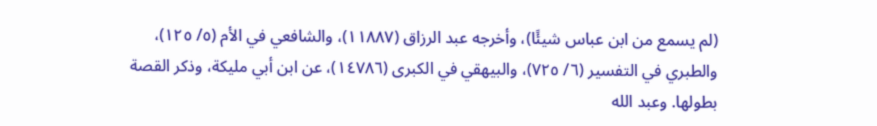(لم يسمع من ابن عباس شيئًا)، وأخرجه عبد الرزاق (١١٨٨٧)، والشافعي في الأم (٥/ ١٢٥)، والطبري في التفسير (٦/ ٧٢٥)، والبيهقي في الكبرى (١٤٧٨٦)، عن ابن أبي مليكة، وذكر القصة بطولها. وعبد الله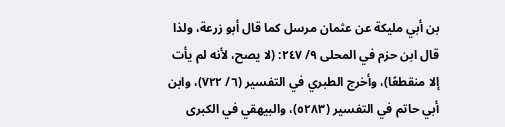بن أبي مليكة عن عثمان مرسل كما قال أبو زرعة، ولذا قال ابن حزم في المحلى ٩/ ٢٤٧: (لا يصح، لأنه لم يأت إلا منقطعًا)، وأخرج الطبري في التفسير (٦/ ٧٢٢)، وابن أبي حاتم في التفسير (٥٢٨٣)، والبيهقي في الكبرى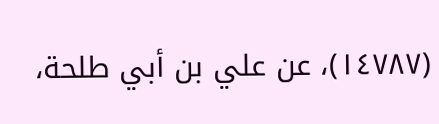(١٤٧٨٧)، عن علي بن أبي طلحة،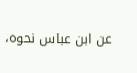عن ابن عباس نحوه،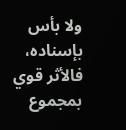ولا بأس بإسناده، فالأثر قوي بمجموع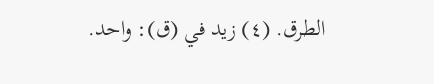الطرق. (٤) زيد في (ق): واحد.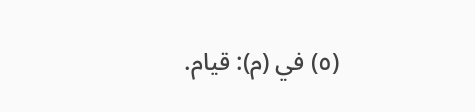(٥) في (م): قيام.